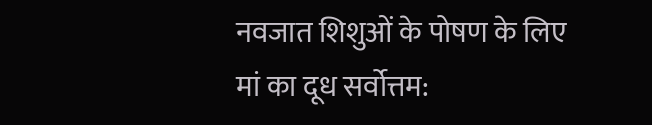नवजात शिशुओं के पोषण के लिए मां का दूध सर्वोत्तम: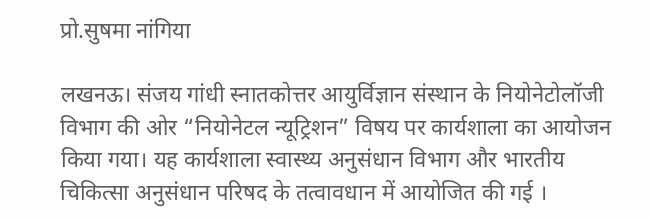प्रो.सुषमा नांगिया

लखनऊ। संजय गांधी स्नातकोत्तर आयुर्विज्ञान संस्थान के नियोनेटोलॉजी विभाग की ओर “नियोनेटल न्यूट्रिशन” विषय पर कार्यशाला का आयोजन किया गया। यह कार्यशाला स्वास्थ्य अनुसंधान विभाग और भारतीय चिकित्सा अनुसंधान परिषद के तत्वावधान में आयोजित की गई ।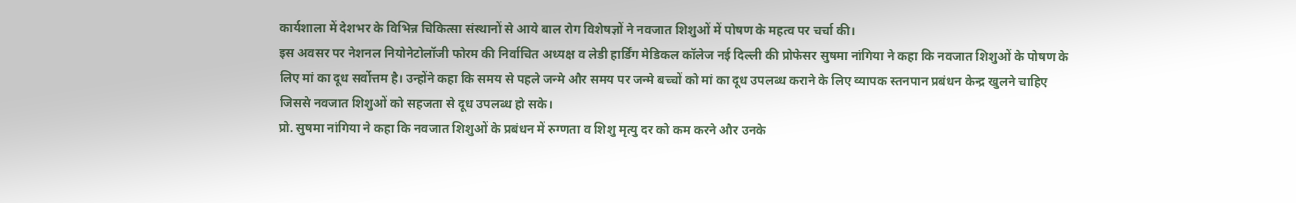कार्यशाला में देशभर के विभिन्न चिकित्सा संस्थानों से आये बाल रोग विशेषज्ञों ने नवजात शिशुओं में पोषण के महत्व पर चर्चा की।
इस अवसर पर नेशनल नियोनेटोलॉजी फोरम की निर्वाचित अध्यक्ष व लेडी हार्डिंग मेडिकल कॉलेज नई दिल्ली की प्रोफेसर सुषमा नांगिया ने कहा कि नवजात शिशुओं के पोषण के लिए मां का दूध सर्वोत्तम है। उन्होंने कहा कि समय से पहले जन्मे और समय पर जन्मे बच्चों को मां का दूध उपलब्ध कराने के लिए व्यापक स्तनपान प्रबंधन केन्द्र खुलने चाहिए जिससे नवजात शिशुओं को सहजता से दूध उपलब्ध हो सके।
प्रो. सुषमा नांगिया ने कहा कि नवजात शिशुओं के प्रबंधन में रुग्णता व शिशु मृत्यु दर को कम करने और उनके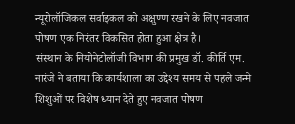न्यूरोलॉजिकल सर्वाइकल को अक्षुण्ण रखने के लिए नवजात पोषण एक निरंतर विकसित होता हुआ क्षेत्र है।
संस्थान के नियोनेटोलॉजी विभाग की प्रमुख डॉ. कीर्ति एम. नारंजे ने बताया कि कार्यशाला का उद्देश्य समय से पहले जन्मे शिशुओं पर विशेष ध्यान देते हुए नवजात पोषण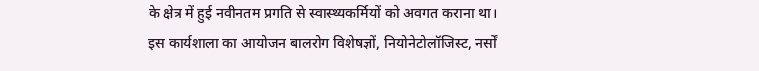के क्षेत्र में हुई नवीनतम प्रगति से स्वास्थ्यकर्मियों को अवगत कराना था।
इस कार्यशाला का आयोजन बालरोग विशेषज्ञों, नियोनेटोलॉजिस्ट, नर्सों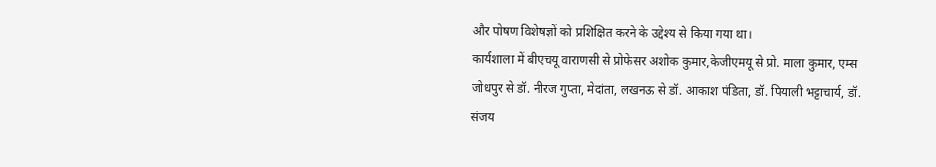और पोषण विशेषज्ञों को प्रशिक्षित करने के उद्देश्य से किया गया था।
कार्यशाला में बीएचयू वाराणसी से प्रोफेसर अशोक कुमार,केजीएमयू से प्रो. माला कुमार, एम्स जोधपुर से डॉ. नीरज गुप्ता, मेदांता, लखनऊ से डॉ. आकाश पंडिता, डॉ. पियाली भट्टाचार्य, डॉ. संजय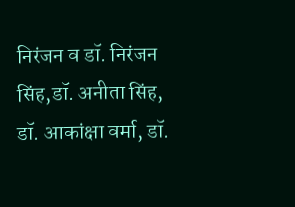निरंजन व डॉ. निरंजन सिंह,डॉ. अनीता सिंह, डॉ. आकांक्षा वर्मा, डॉ.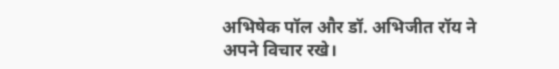अभिषेक पॉल और डॉ. अभिजीत रॉय ने अपने विचार रखे।